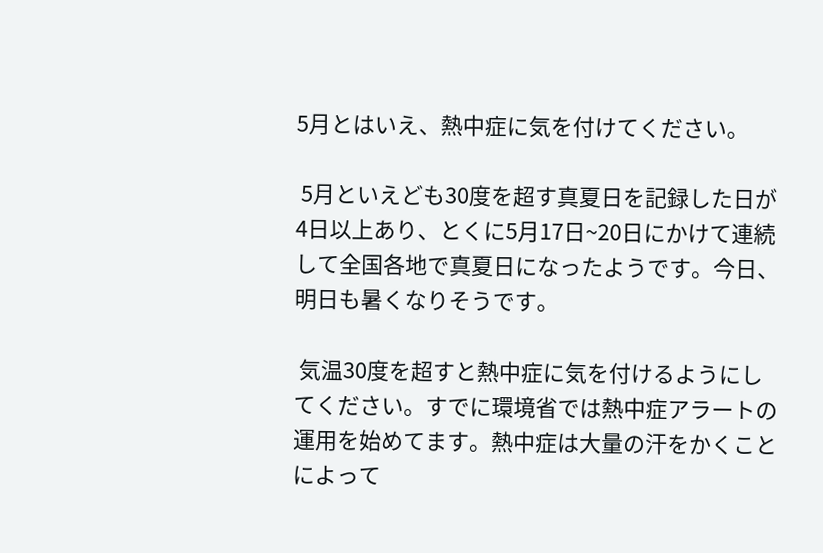5月とはいえ、熱中症に気を付けてください。

 5月といえども30度を超す真夏日を記録した日が4日以上あり、とくに5月17日~20日にかけて連続して全国各地で真夏日になったようです。今日、明日も暑くなりそうです。

 気温30度を超すと熱中症に気を付けるようにしてください。すでに環境省では熱中症アラートの運用を始めてます。熱中症は大量の汗をかくことによって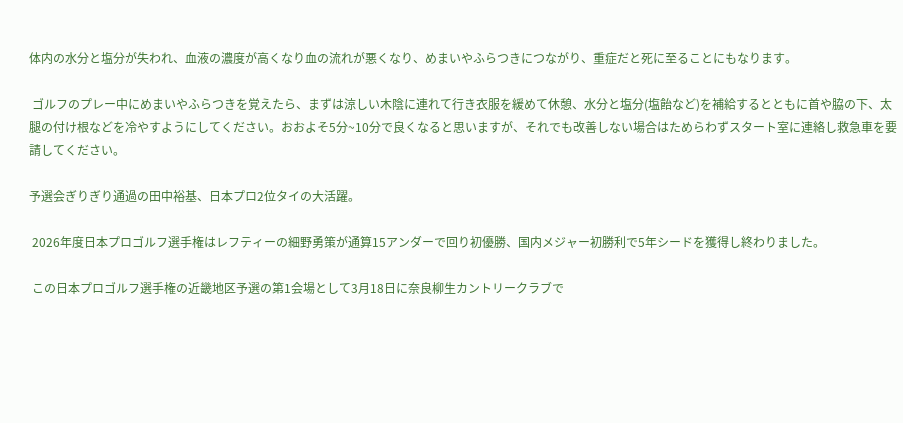体内の水分と塩分が失われ、血液の濃度が高くなり血の流れが悪くなり、めまいやふらつきにつながり、重症だと死に至ることにもなります。

 ゴルフのプレー中にめまいやふらつきを覚えたら、まずは涼しい木陰に連れて行き衣服を緩めて休憩、水分と塩分(塩飴など)を補給するとともに首や脇の下、太腿の付け根などを冷やすようにしてください。おおよそ5分~10分で良くなると思いますが、それでも改善しない場合はためらわずスタート室に連絡し救急車を要請してください。

予選会ぎりぎり通過の田中裕基、日本プロ2位タイの大活躍。

 2026年度日本プロゴルフ選手権はレフティーの細野勇策が通算15アンダーで回り初優勝、国内メジャー初勝利で5年シードを獲得し終わりました。

 この日本プロゴルフ選手権の近畿地区予選の第1会場として3月18日に奈良柳生カントリークラブで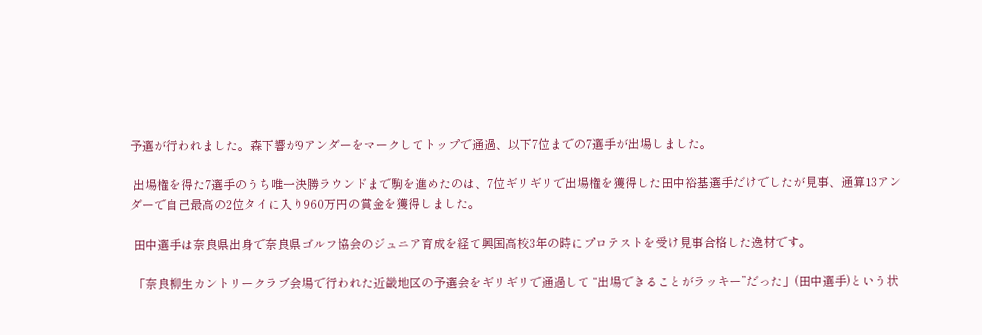予選が行われました。森下響が9アンダーをマークしてトップで通過、以下7位までの7選手が出場しました。

 出場権を得た7選手のうち唯一決勝ラウンドまで駒を進めたのは、7位ギリギリで出場権を獲得した田中裕基選手だけでしたが見事、通算13アンダーで自己最高の2位タイに入り960万円の賞金を獲得しました。

 田中選手は奈良県出身で奈良県ゴルフ協会のジュニア育成を経て興国高校3年の時にプロテストを受け見事合格した逸材です。

 「奈良柳生カントリークラブ会場で行われた近畿地区の予選会をギリギリで通過して “出場できることがラッキー”だった」(田中選手)という状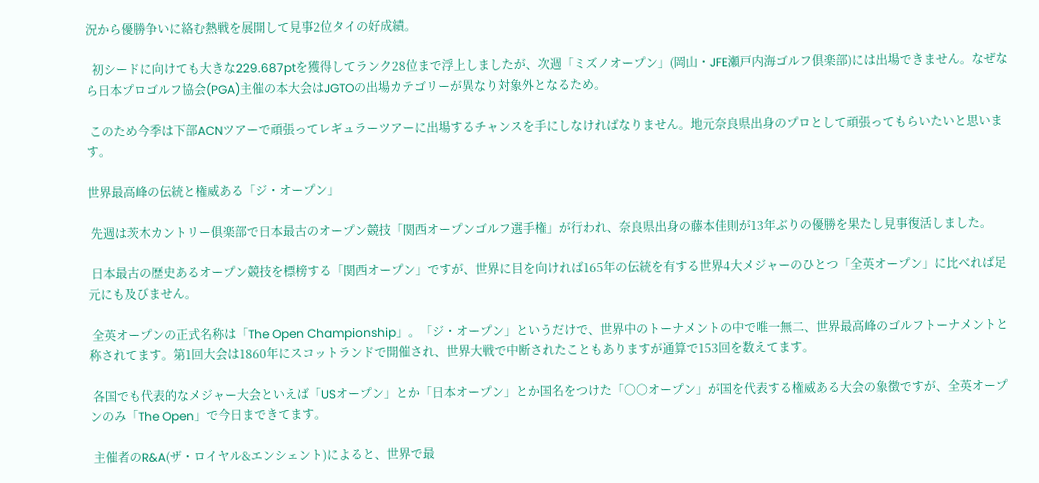況から優勝争いに絡む熱戦を展開して見事2位タイの好成績。

  初シードに向けても大きな229.687ptを獲得してランク28位まで浮上しましたが、次週「ミズノオープン」(岡山・JFE瀬戸内海ゴルフ倶楽部)には出場できません。なぜなら日本プロゴルフ協会(PGA)主催の本大会はJGTOの出場カテゴリーが異なり対象外となるため。

 このため今季は下部ACNツアーで頑張ってレギュラーツアーに出場するチャンスを手にしなければなりません。地元奈良県出身のプロとして頑張ってもらいたいと思います。

世界最高峰の伝統と権威ある「ジ・オープン」

 先週は茨木カントリー俱楽部で日本最古のオープン競技「関西オープンゴルフ選手権」が行われ、奈良県出身の藤本佳則が13年ぶりの優勝を果たし見事復活しました。

 日本最古の歴史あるオープン競技を標榜する「関西オープン」ですが、世界に目を向ければ165年の伝統を有する世界4大メジャーのひとつ「全英オープン」に比べれば足元にも及びません。

 全英オープンの正式名称は「The Open Championship」。「ジ・オープン」というだけで、世界中のトーナメントの中で唯一無二、世界最高峰のゴルフトーナメントと称されてます。第1回大会は1860年にスコットランドで開催され、世界大戦で中断されたこともありますが通算で153回を数えてます。

 各国でも代表的なメジャー大会といえば「USオープン」とか「日本オープン」とか国名をつけた「○○オープン」が国を代表する権威ある大会の象徴ですが、全英オープンのみ「The Open」で今日まできてます。

 主催者のR&A(ザ・ロイヤル&エンシェント)によると、世界で最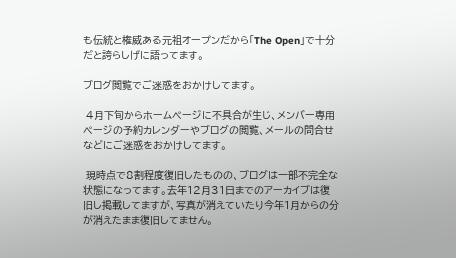も伝統と権威ある元祖オープンだから「The Open」で十分だと誇らしげに語ってます。

ブログ閲覧でご迷惑をおかけしてます。

 4月下旬からホームページに不具合が生じ、メンバー専用ページの予約カレンダーやブログの閲覧、メールの問合せなどにご迷惑をおかけしてます。

 現時点で8割程度復旧したものの、ブログは一部不完全な状態になってます。去年12月31日までのアーカイブは復旧し掲載してますが、写真が消えていたり今年1月からの分が消えたまま復旧してません。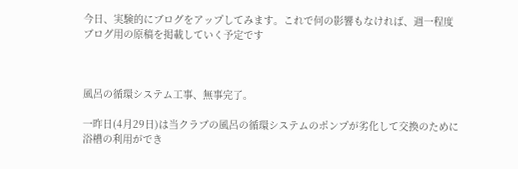今日、実験的にブログをアップしてみます。これで何の影響もなければ、週一程度ブログ用の原稿を掲載していく予定です



風呂の循環システム工事、無事完了。

一昨日(4月29日)は当クラブの風呂の循環システムのポンプが劣化して交換のために浴槽の利用ができ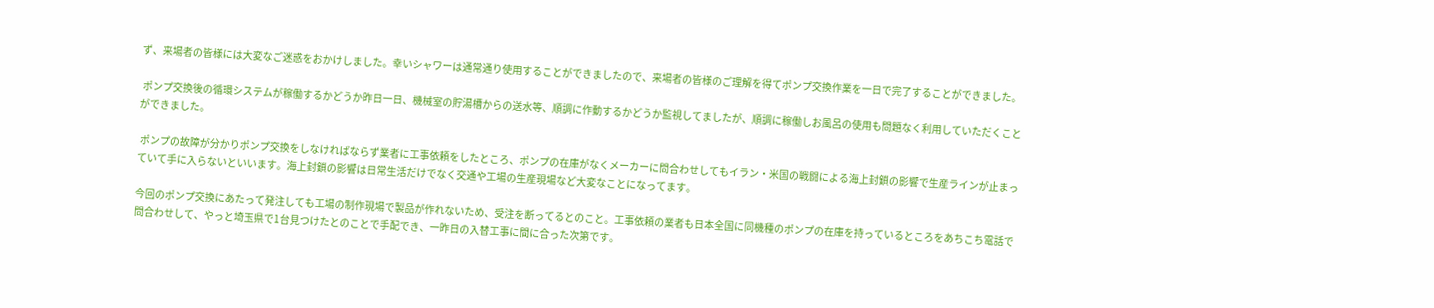ず、来場者の皆様には大変なご迷惑をおかけしました。幸いシャワーは通常通り使用することができましたので、来場者の皆様のご理解を得てポンプ交換作業を一日で完了することができました。

 ポンプ交換後の循環システムが稼働するかどうか昨日一日、機械室の貯湯槽からの送水等、順調に作動するかどうか監視してましたが、順調に稼働しお風呂の使用も問題なく利用していただくことができました。

 ポンプの故障が分かりポンプ交換をしなければならず業者に工事依頼をしたところ、ポンプの在庫がなくメーカーに問合わせしてもイラン・米国の戦闘による海上封鎖の影響で生産ラインが止まっていて手に入らないといいます。海上封鎖の影響は日常生活だけでなく交通や工場の生産現場など大変なことになってます。

今回のポンプ交換にあたって発注しても工場の制作現場で製品が作れないため、受注を断ってるとのこと。工事依頼の業者も日本全国に同機種のポンプの在庫を持っているところをあちこち電話で問合わせして、やっと埼玉県で1台見つけたとのことで手配でき、一昨日の入替工事に間に合った次第です。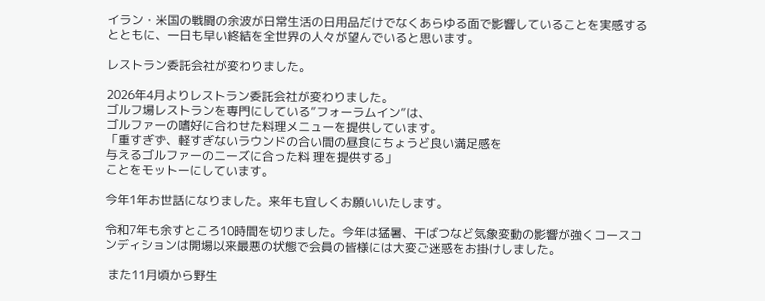イラン・米国の戦闘の余波が日常生活の日用品だけでなくあらゆる面で影響していることを実感するとともに、一日も早い終結を全世界の人々が望んでいると思います。

レストラン委託会社が変わりました。

2026年4月よりレストラン委託会社が変わりました。
ゴルフ場レストランを専門にしている”フォーラムイン”は、
ゴルファーの嗜好に合わせた料理メニューを提供しています。
「重すぎず、軽すぎないラウンドの合い間の昼食にちょうど良い満足感を
与えるゴルファーのニーズに合った料 理を提供する」
ことをモットーにしています。

今年1年お世話になりました。来年も宜しくお願いいたします。

令和7年も余すところ10時間を切りました。今年は猛暑、干ばつなど気象変動の影響が強くコースコンディションは開場以来最悪の状態で会員の皆様には大変ご迷惑をお掛けしました。

 また11月頃から野生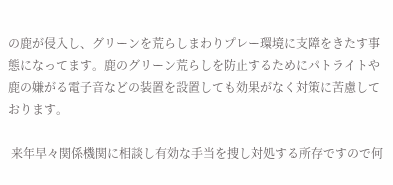の鹿が侵入し、グリーンを荒らしまわりプレー環境に支障をきたす事態になってます。鹿のグリーン荒らしを防止するためにパトライトや鹿の嫌がる電子音などの装置を設置しても効果がなく対策に苦慮しております。

 来年早々関係機関に相談し有効な手当を捜し対処する所存ですので何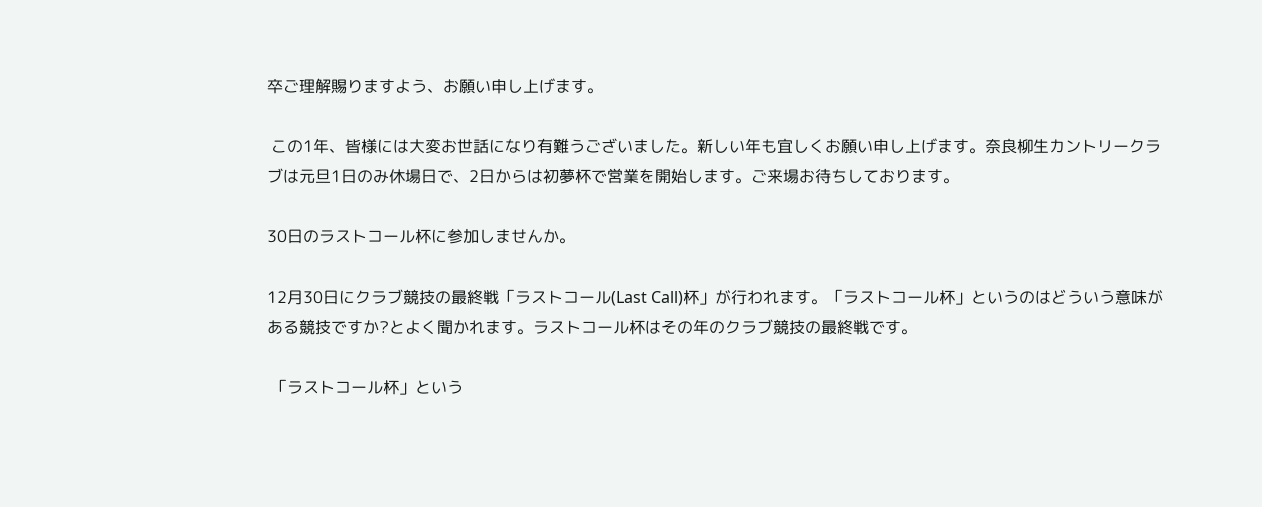卒ご理解賜りますよう、お願い申し上げます。

 この1年、皆様には大変お世話になり有難うございました。新しい年も宜しくお願い申し上げます。奈良柳生カントリークラブは元旦1日のみ休場日で、2日からは初夢杯で営業を開始します。ご来場お待ちしております。

30日のラストコール杯に参加しませんか。

12月30日にクラブ競技の最終戦「ラストコール(Last Call)杯」が行われます。「ラストコール杯」というのはどういう意味がある競技ですか?とよく聞かれます。ラストコール杯はその年のクラブ競技の最終戦です。

 「ラストコール杯」という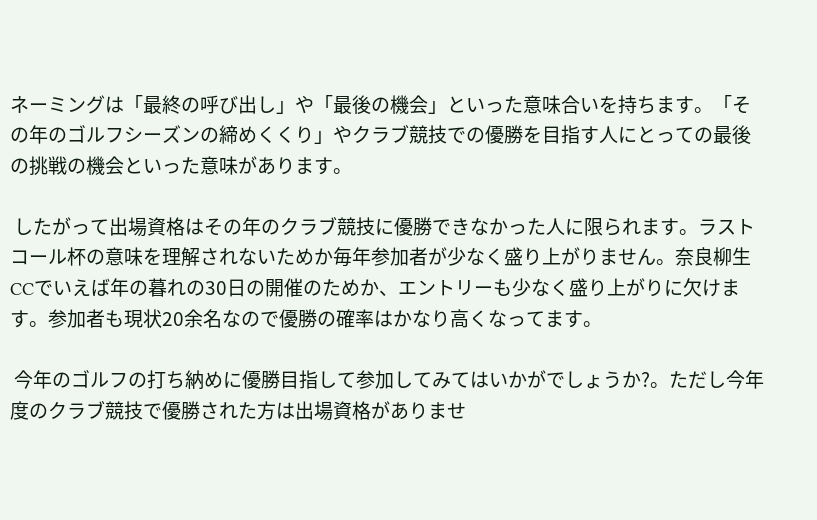ネーミングは「最終の呼び出し」や「最後の機会」といった意味合いを持ちます。「その年のゴルフシーズンの締めくくり」やクラブ競技での優勝を目指す人にとっての最後の挑戦の機会といった意味があります。

 したがって出場資格はその年のクラブ競技に優勝できなかった人に限られます。ラストコール杯の意味を理解されないためか毎年参加者が少なく盛り上がりません。奈良柳生CCでいえば年の暮れの30日の開催のためか、エントリーも少なく盛り上がりに欠けます。参加者も現状20余名なので優勝の確率はかなり高くなってます。

 今年のゴルフの打ち納めに優勝目指して参加してみてはいかがでしょうか?。ただし今年度のクラブ競技で優勝された方は出場資格がありませ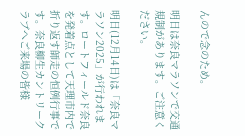んので念のため。

明日は奈良マラソンで交通規制があります。ご注意ください。

明日(12月14日)は「奈良マラソン2025」が行われます。ロートフィールド奈良を発着点として天理市内で折り返す師走の恒例行事です。奈良柳生カントリークラブへご来場の皆様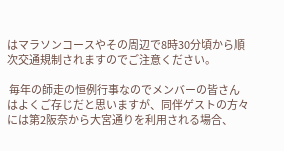はマラソンコースやその周辺で8時30分頃から順次交通規制されますのでご注意ください。

 毎年の師走の恒例行事なのでメンバーの皆さんはよくご存じだと思いますが、同伴ゲストの方々には第2阪奈から大宮通りを利用される場合、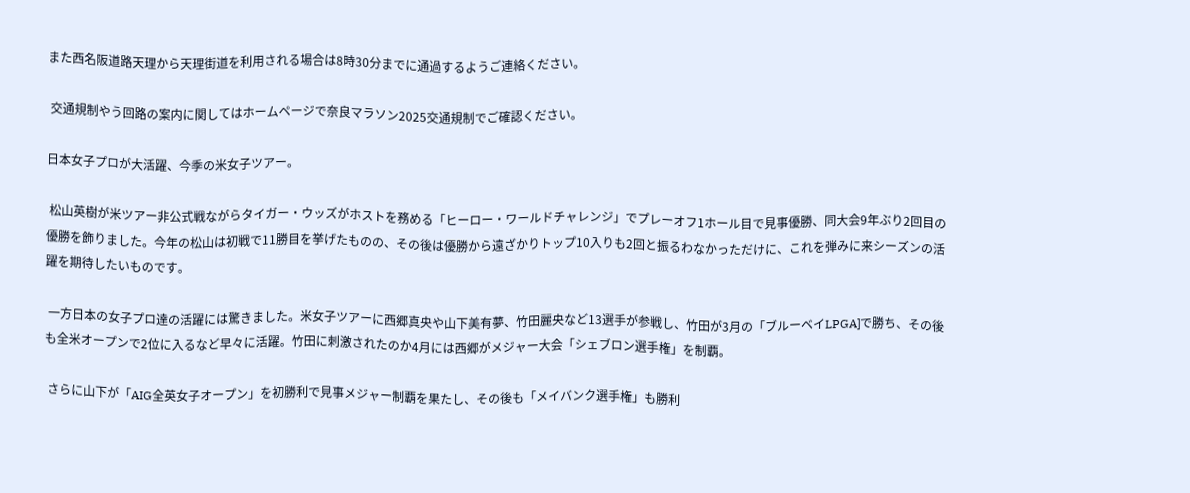また西名阪道路天理から天理街道を利用される場合は8時30分までに通過するようご連絡ください。

 交通規制やう回路の案内に関してはホームページで奈良マラソン2025交通規制でご確認ください。

日本女子プロが大活躍、今季の米女子ツアー。

 松山英樹が米ツアー非公式戦ながらタイガー・ウッズがホストを務める「ヒーロー・ワールドチャレンジ」でプレーオフ1ホール目で見事優勝、同大会9年ぶり2回目の優勝を飾りました。今年の松山は初戦で11勝目を挙げたものの、その後は優勝から遠ざかりトップ10入りも2回と振るわなかっただけに、これを弾みに来シーズンの活躍を期待したいものです。

 一方日本の女子プロ達の活躍には驚きました。米女子ツアーに西郷真央や山下美有夢、竹田麗央など13選手が参戦し、竹田が3月の「ブルーベイLPGA]で勝ち、その後も全米オープンで2位に入るなど早々に活躍。竹田に刺激されたのか4月には西郷がメジャー大会「シェブロン選手権」を制覇。

 さらに山下が「AIG全英女子オープン」を初勝利で見事メジャー制覇を果たし、その後も「メイバンク選手権」も勝利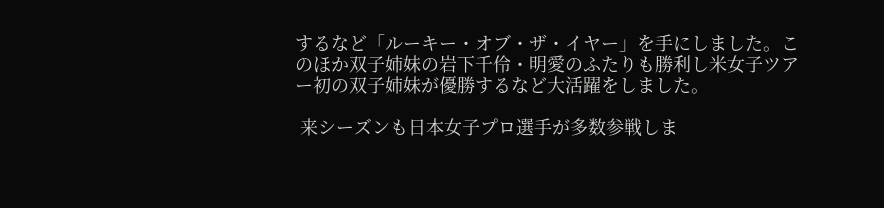するなど「ルーキー・オブ・ザ・イヤー」を手にしました。このほか双子姉妹の岩下千伶・明愛のふたりも勝利し米女子ツアー初の双子姉妹が優勝するなど大活躍をしました。

 来シーズンも日本女子プロ選手が多数参戦しま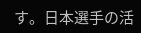す。日本選手の活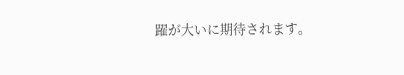躍が大いに期待されます。